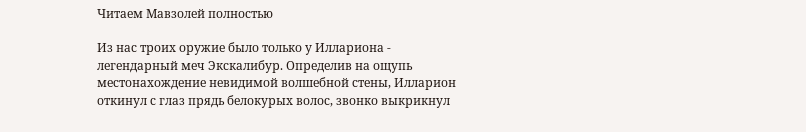Читаем Мавзолей полностью

Из нас троих оружие было только у Иллариона - легендарный меч Экскалибур. Определив на ощупь местонахождение невидимой волшебной стены, Илларион откинул с глаз прядь белокурых волос, звонко выкрикнул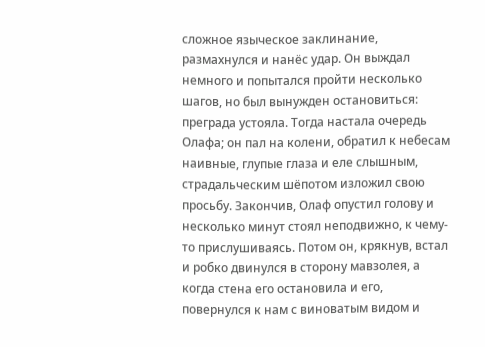сложное языческое заклинание, размахнулся и нанёс удар. Он выждал немного и попытался пройти несколько шагов, но был вынужден остановиться: преграда устояла. Тогда настала очередь Олафа; он пал на колени, обратил к небесам наивные, глупые глаза и еле слышным, страдальческим шёпотом изложил свою просьбу. Закончив, Олаф опустил голову и несколько минут стоял неподвижно, к чему-то прислушиваясь. Потом он, крякнув, встал и робко двинулся в сторону мавзолея, а когда стена его остановила и его, повернулся к нам с виноватым видом и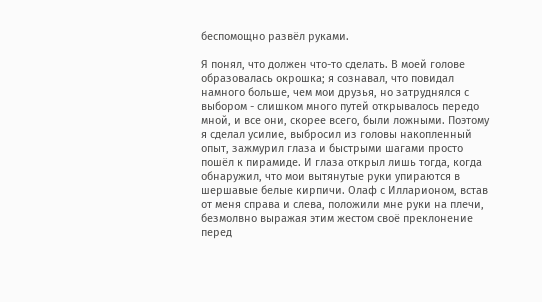беспомощно развёл руками.

Я понял, что должен что-то сделать. В моей голове образовалась окрошка; я сознавал, что повидал намного больше, чем мои друзья, но затруднялся с выбором - слишком много путей открывалось передо мной, и все они, скорее всего, были ложными. Поэтому я сделал усилие, выбросил из головы накопленный опыт, зажмурил глаза и быстрыми шагами просто пошёл к пирамиде. И глаза открыл лишь тогда, когда обнаружил, что мои вытянутые руки упираются в шершавые белые кирпичи. Олаф с Илларионом, встав от меня справа и слева, положили мне руки на плечи, безмолвно выражая этим жестом своё преклонение перед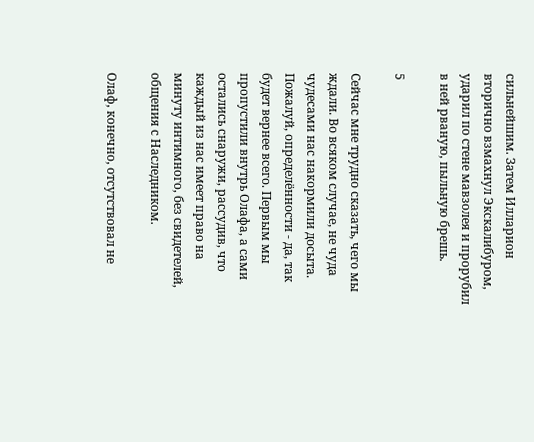сильнейшим. Затем Илларион вторично взмахнул Экскалибуром, ударил по стене мавзолея и прорубил в ней рваную, пыльную брешь.

5

Сейчас мне трудно сказать, чего мы ждали. Во всяком случае, не чуда чудесами нас накормили досыта. Пожалуй, определённости - да, так будет вернее всего. Первым мы пропустили внутрь Олафа, а сами остались снаружи, рассудив, что каждый из нас имеет право на минуту интимного, без свидетелей, общения с Наследником.

Олаф, конечно, отсутствовал не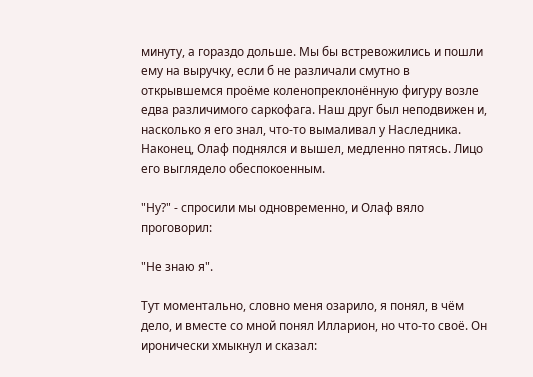минуту, а гораздо дольше. Мы бы встревожились и пошли ему на выручку, если б не различали смутно в открывшемся проёме коленопреклонённую фигуру возле едва различимого саркофага. Наш друг был неподвижен и, насколько я его знал, что-то вымаливал у Наследника. Наконец, Олаф поднялся и вышел, медленно пятясь. Лицо его выглядело обеспокоенным.

"Ну?" - спросили мы одновременно, и Олаф вяло проговорил:

"Не знаю я".

Тут моментально, словно меня озарило, я понял, в чём дело, и вместе со мной понял Илларион, но что-то своё. Он иронически хмыкнул и сказал: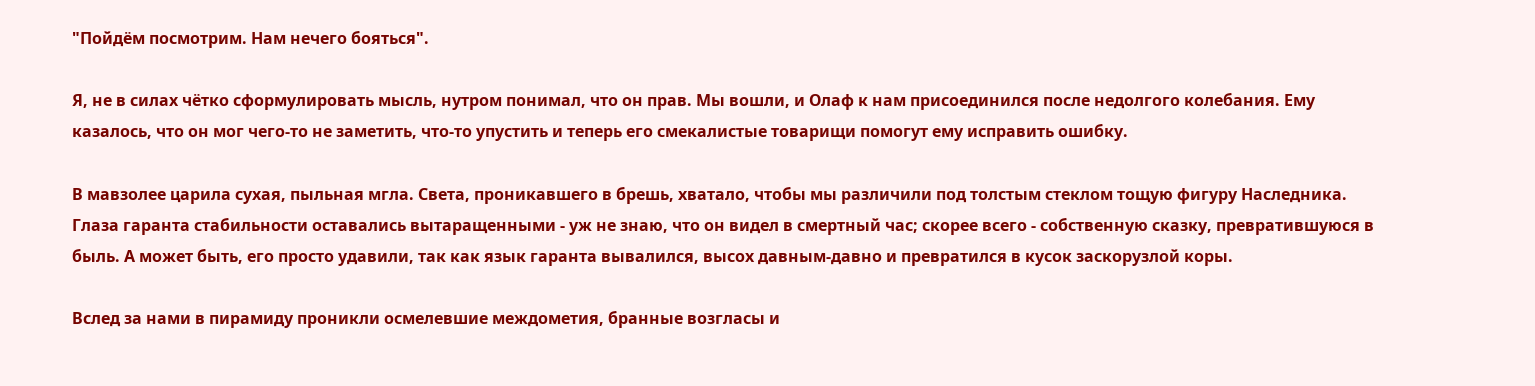"Пойдём посмотрим. Нам нечего бояться".

Я, не в силах чётко сформулировать мысль, нутром понимал, что он прав. Мы вошли, и Олаф к нам присоединился после недолгого колебания. Ему казалось, что он мог чего-то не заметить, что-то упустить и теперь его смекалистые товарищи помогут ему исправить ошибку.

В мавзолее царила сухая, пыльная мгла. Света, проникавшего в брешь, хватало, чтобы мы различили под толстым стеклом тощую фигуру Наследника. Глаза гаранта стабильности оставались вытаращенными - уж не знаю, что он видел в смертный час; скорее всего - собственную сказку, превратившуюся в быль. А может быть, его просто удавили, так как язык гаранта вывалился, высох давным-давно и превратился в кусок заскорузлой коры.

Вслед за нами в пирамиду проникли осмелевшие междометия, бранные возгласы и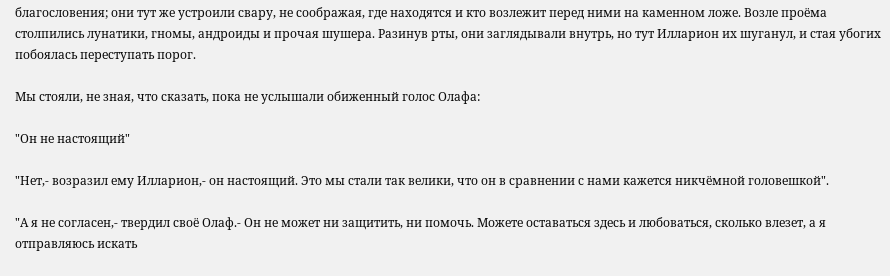благословения; они тут же устроили свару, не соображая, где находятся и кто возлежит перед ними на каменном ложе. Возле проёма столпились лунатики, гномы, андроиды и прочая шушера. Разинув рты, они заглядывали внутрь, но тут Илларион их шуганул, и стая убогих побоялась переступать порог.

Мы стояли, не зная, что сказать, пока не услышали обиженный голос Олафа:

"Он не настоящий"

"Нет,- возразил ему Илларион,- он настоящий. Это мы стали так велики, что он в сравнении с нами кажется никчёмной головешкой".

"А я не согласен,- твердил своё Олаф.- Он не может ни защитить, ни помочь. Можете оставаться здесь и любоваться, сколько влезет, а я отправляюсь искать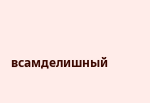всамделишный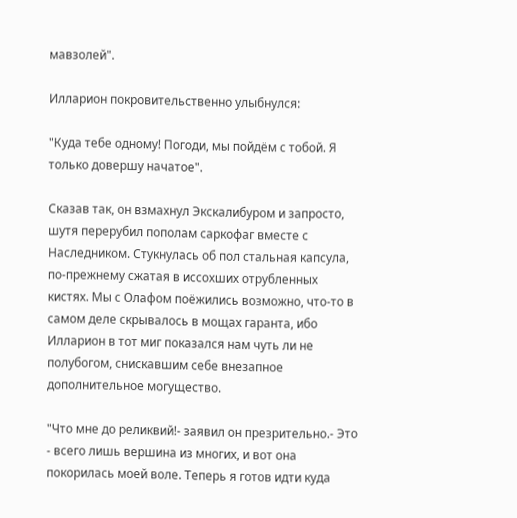мавзолей".

Илларион покровительственно улыбнулся:

"Куда тебе одному! Погоди, мы пойдём с тобой. Я только довершу начатое".

Сказав так, он взмахнул Экскалибуром и запросто, шутя перерубил пополам саркофаг вместе с Наследником. Стукнулась об пол стальная капсула, по-прежнему сжатая в иссохших отрубленных кистях. Мы с Олафом поёжились возможно, что-то в самом деле скрывалось в мощах гаранта, ибо Илларион в тот миг показался нам чуть ли не полубогом, снискавшим себе внезапное дополнительное могущество.

"Что мне до реликвий!- заявил он презрительно.- Это - всего лишь вершина из многих, и вот она покорилась моей воле. Теперь я готов идти куда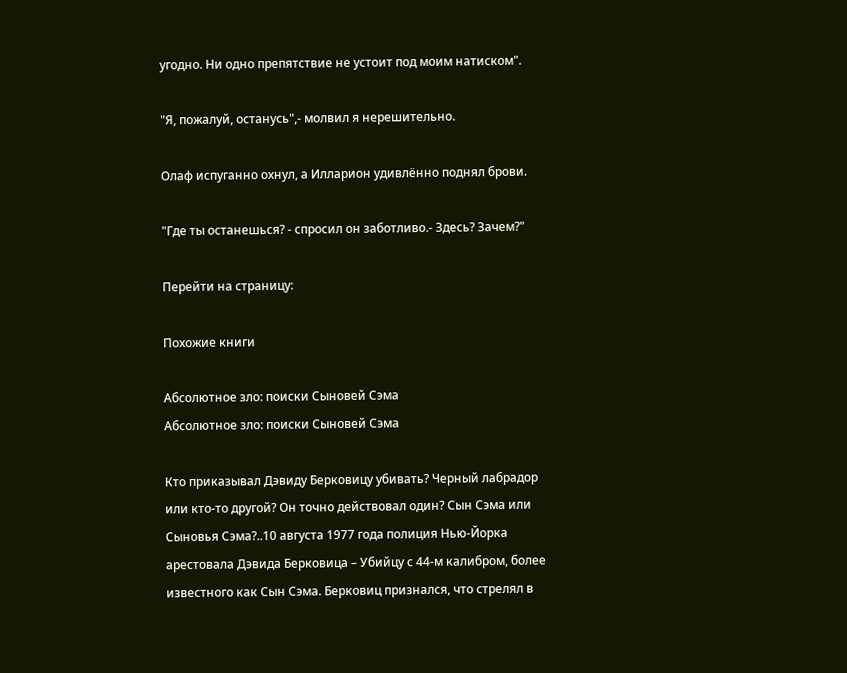угодно. Ни одно препятствие не устоит под моим натиском".

"Я, пожалуй, останусь",- молвил я нерешительно.

Олаф испуганно охнул, а Илларион удивлённо поднял брови.

"Где ты останешься? - спросил он заботливо.- Здесь? Зачем?"

Перейти на страницу:

Похожие книги

Абсолютное зло: поиски Сыновей Сэма
Абсолютное зло: поиски Сыновей Сэма

Кто приказывал Дэвиду Берковицу убивать? Черный лабрадор или кто-то другой? Он точно действовал один? Сын Сэма или Сыновья Сэма?..10 августа 1977 года полиция Нью-Йорка арестовала Дэвида Берковица – Убийцу с 44-м калибром, более известного как Сын Сэма. Берковиц признался, что стрелял в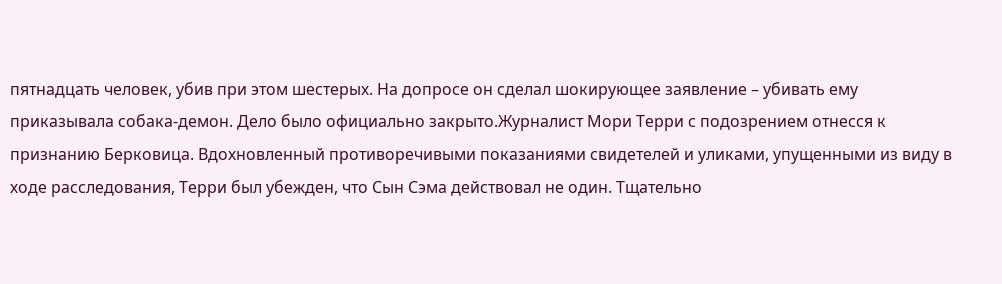пятнадцать человек, убив при этом шестерых. На допросе он сделал шокирующее заявление – убивать ему приказывала собака-демон. Дело было официально закрыто.Журналист Мори Терри с подозрением отнесся к признанию Берковица. Вдохновленный противоречивыми показаниями свидетелей и уликами, упущенными из виду в ходе расследования, Терри был убежден, что Сын Сэма действовал не один. Тщательно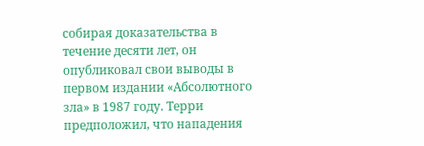собирая доказательства в течение десяти лет, он опубликовал свои выводы в первом издании «Абсолютного зла» в 1987 году. Терри предположил, что нападения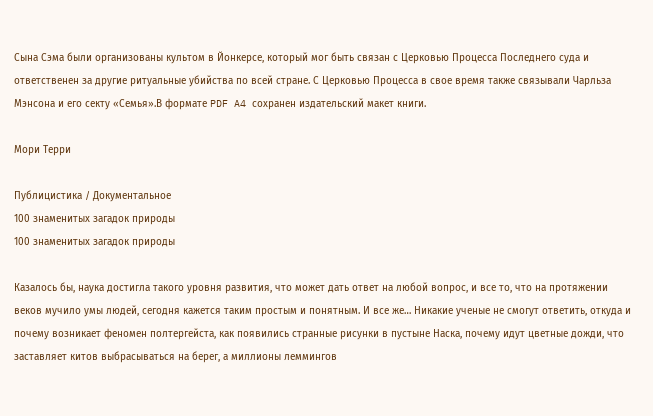Сына Сэма были организованы культом в Йонкерсе, который мог быть связан с Церковью Процесса Последнего суда и ответственен за другие ритуальные убийства по всей стране. С Церковью Процесса в свое время также связывали Чарльза Мэнсона и его секту «Семья».В формате PDF A4 сохранен издательский макет книги.

Мори Терри

Публицистика / Документальное
100 знаменитых загадок природы
100 знаменитых загадок природы

Казалось бы, наука достигла такого уровня развития, что может дать ответ на любой вопрос, и все то, что на протяжении веков мучило умы людей, сегодня кажется таким простым и понятным. И все же… Никакие ученые не смогут ответить, откуда и почему возникает феномен полтергейста, как появились странные рисунки в пустыне Наска, почему идут цветные дожди, что заставляет китов выбрасываться на берег, а миллионы леммингов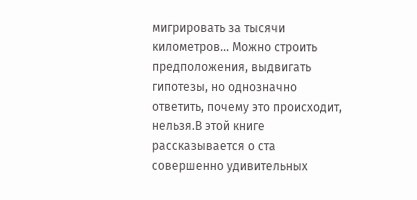мигрировать за тысячи километров… Можно строить предположения, выдвигать гипотезы, но однозначно ответить, почему это происходит, нельзя.В этой книге рассказывается о ста совершенно удивительных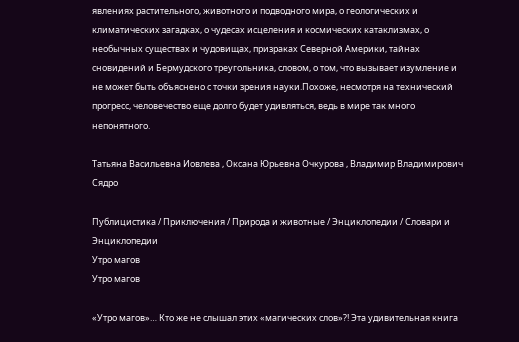явлениях растительного, животного и подводного мира, о геологических и климатических загадках, о чудесах исцеления и космических катаклизмах, о необычных существах и чудовищах, призраках Северной Америки, тайнах сновидений и Бермудского треугольника, словом, о том, что вызывает изумление и не может быть объяснено с точки зрения науки.Похоже, несмотря на технический прогресс, человечество еще долго будет удивляться, ведь в мире так много непонятного.

Татьяна Васильевна Иовлева , Оксана Юрьевна Очкурова , Владимир Владимирович Сядро

Публицистика / Приключения / Природа и животные / Энциклопедии / Словари и Энциклопедии
Утро магов
Утро магов

«Утро магов»… Кто же не слышал этих «магических слов»?! Эта удивительная книга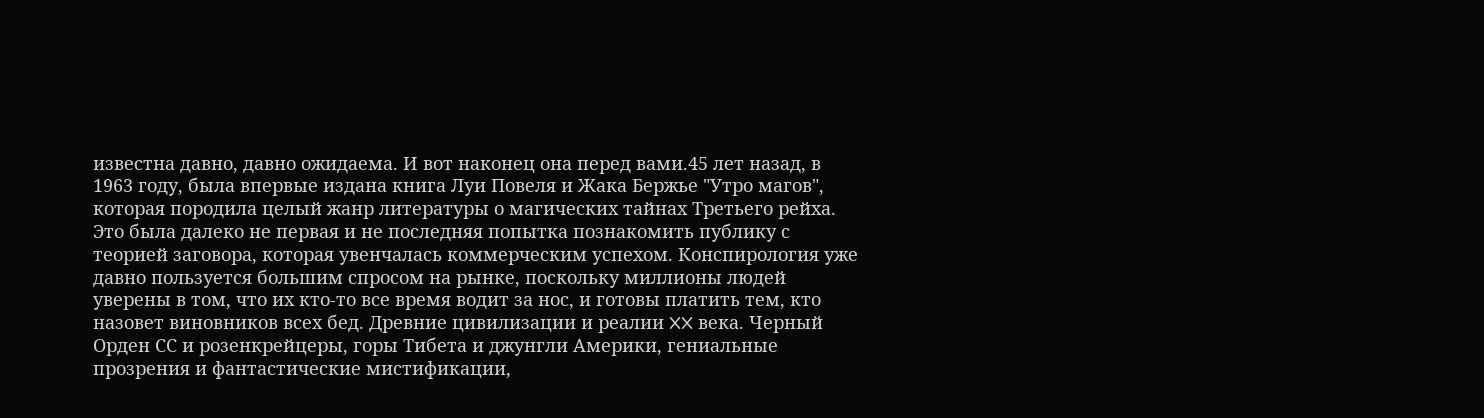известна давно, давно ожидаема. И вот наконец она перед вами.45 лет назад, в 1963 году, была впервые издана книга Луи Повеля и Жака Бержье "Утро магов", которая породила целый жанр литературы о магических тайнах Третьего рейха. Это была далеко не первая и не последняя попытка познакомить публику с теорией заговора, которая увенчалась коммерческим успехом. Конспирология уже давно пользуется большим спросом на рынке, поскольку миллионы людей уверены в том, что их кто-то все время водит за нос, и готовы платить тем, кто назовет виновников всех бед. Древние цивилизации и реалии XX века. Черный Орден СС и розенкрейцеры, горы Тибета и джунгли Америки, гениальные прозрения и фантастические мистификации,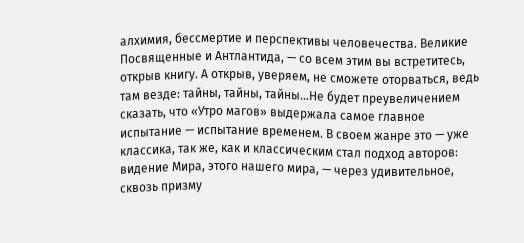алхимия, бессмертие и перспективы человечества. Великие Посвященные и Антлантида, — со всем этим вы встретитесь, открыв книгу. А открыв, уверяем, не сможете оторваться, ведь там везде: тайны, тайны, тайны…Не будет преувеличением сказать, что «Утро магов» выдержала самое главное испытание — испытание временем. В своем жанре это — уже классика, так же, как и классическим стал подход авторов: видение Мира, этого нашего мира, — через удивительное, сквозь призму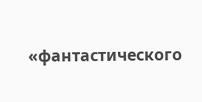«фантастического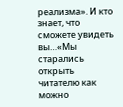реализма». И кто знает, что сможете увидеть вы…«Мы старались открыть читателю как можно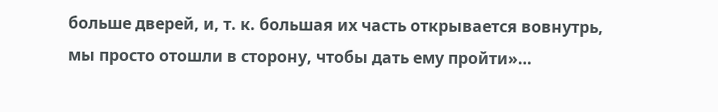больше дверей, и, т. к. большая их часть открывается вовнутрь, мы просто отошли в сторону, чтобы дать ему пройти»…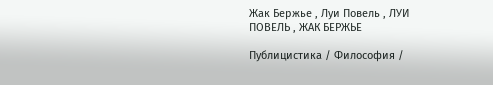Жак Бержье , Луи Повель , ЛУИ ПОВЕЛЬ , ЖАК БЕРЖЬЕ

Публицистика / Философия /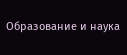Образование и наука